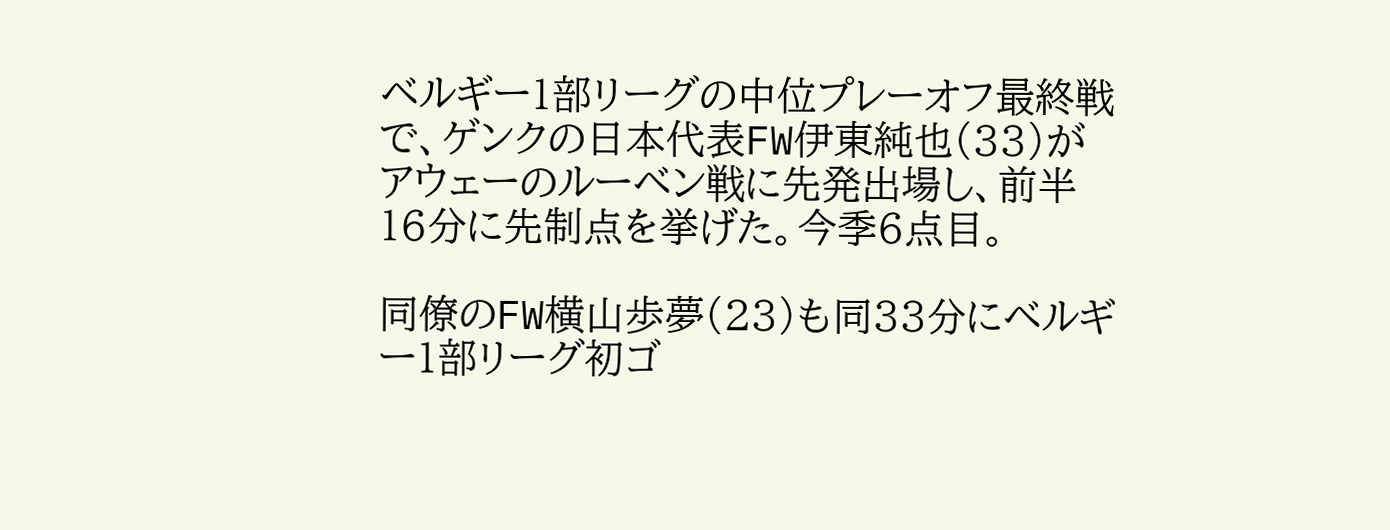ベルギー1部リーグの中位プレーオフ最終戦で、ゲンクの日本代表FW伊東純也(33)がアウェーのルーベン戦に先発出場し、前半16分に先制点を挙げた。今季6点目。

同僚のFW横山歩夢(23)も同33分にベルギー1部リーグ初ゴ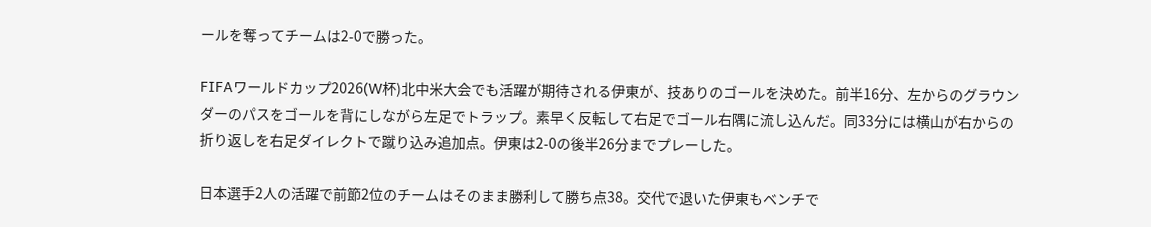ールを奪ってチームは2-0で勝った。

FIFAワールドカップ2026(W杯)北中米大会でも活躍が期待される伊東が、技ありのゴールを決めた。前半16分、左からのグラウンダーのパスをゴールを背にしながら左足でトラップ。素早く反転して右足でゴール右隅に流し込んだ。同33分には横山が右からの折り返しを右足ダイレクトで蹴り込み追加点。伊東は2-0の後半26分までプレーした。

日本選手2人の活躍で前節2位のチームはそのまま勝利して勝ち点38。交代で退いた伊東もベンチで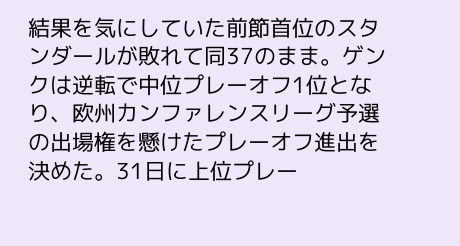結果を気にしていた前節首位のスタンダールが敗れて同37のまま。ゲンクは逆転で中位プレーオフ1位となり、欧州カンファレンスリーグ予選の出場権を懸けたプレーオフ進出を決めた。31日に上位プレー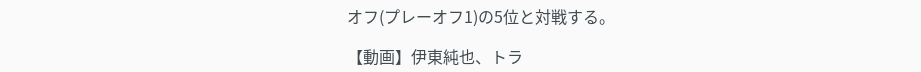オフ(プレーオフ1)の5位と対戦する。

【動画】伊東純也、トラ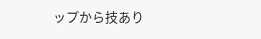ップから技あり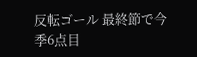反転ゴール 最終節で今季6点目